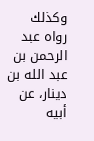وكذلك رواه عبد الرحمن بن عبد الله بن دينار، عن أبيه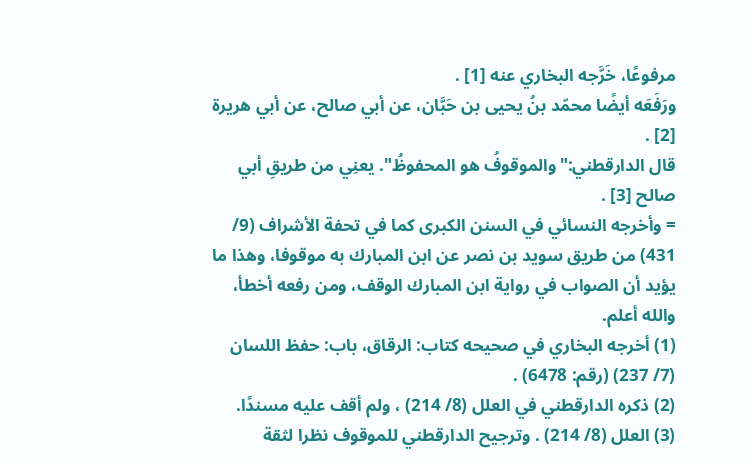مرفوعًا، خَرَّجه البخاري عنه [1] .
ورَفَعَه أيضًا محمّد بنُ يحيى بن حَبَّان، عن أبي صالح، عن أبي هريرة [2] .
قال الدارقطني:"والموقوفُ هو المحفوظُ". يعنِي من طريقِ أبي صالح [3] .
= وأخرجه النسائي في السنن الكبرى كما في تحفة الأشراف (9/ 431) من طريق سويد بن نصر عن ابن المبارك به موقوفا، وهذا ما يؤيد أن الصواب في رواية ابن المبارك الوقف، ومن رفعه أخطأ، والله أعلم.
(1) أخرجه البخاري في صحيحه كتاب: الرقاق، باب: حفظ اللسان (7/ 237) (رقم: 6478) .
(2) ذكره الدارقطني في العلل (8/ 214) ، ولم أقف عليه مسندًا.
(3) العلل (8/ 214) . وترجيح الدارقطني للموقوف نظرا لثقة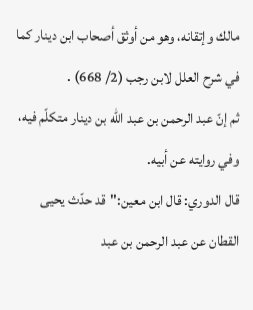مالك وإتقانه، وهو من أوثق أصحاب ابن دينار كما في شرح العلل لابن رجب (2/ 668) .
ثم إنّ عبد الرحمن بن عبد الله بن دينار متكلّم فيه، وفي روايته عن أبيه.
قال الدوري: قال ابن معين:"قد حدّث يحيى القطان عن عبد الرحمن بن عبد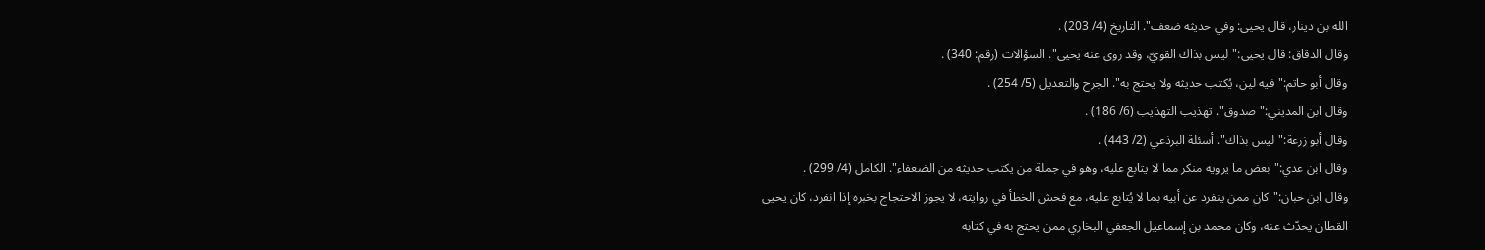الله بن دينار، قال يحيى: وفي حديثه ضعف". التاريخ (4/ 203) .
وقال الدقاق: قال يحيى:"ليس بذاك القويّ، وقد روى عنه يحيى". السؤالات (رقم: 340) .
وقال أبو حاتم:"فيه لين، يُكتب حديثه ولا يحتج به". الجرح والتعديل (5/ 254) .
وقال ابن المديني:"صدوق". تهذيب التهذيب (6/ 186) .
وقال أبو زرعة:"ليس بذاك". أسئلة البرذعي (2/ 443) .
وقال ابن عدي:"بعض ما يرويه منكر مما لا يتابع عليه، وهو في جملة من يكتب حديثه من الضعفاء". الكامل (4/ 299) .
وقال ابن حبان:"كان ممن ينفرد عن أبيه بما لا يُتابع عليه، مع فحش الخطأ في روايته، لا يجوز الاحتجاج بخبره إذا انفرد، كان يحيى القطان يحدّث عنه، وكان محمد بن إسماعيل الجعفي البخاري ممن يحتج به في كتابه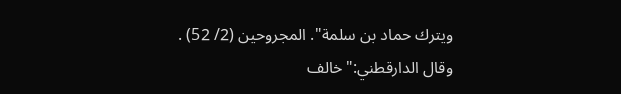ويترك حماد بن سلمة". المجروحين (2/ 52) .
وقال الدارقطني:"خالف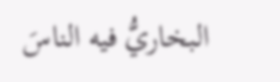البخاريُّ فيه الناسَ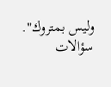وليس بمتروك". سؤالات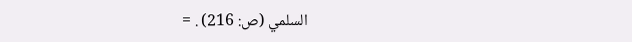السلمي (ص: 216) . =